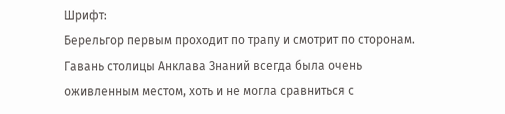Шрифт:
Берельгор первым проходит по трапу и смотрит по сторонам. Гавань столицы Анклава Знаний всегда была очень оживленным местом, хоть и не могла сравниться с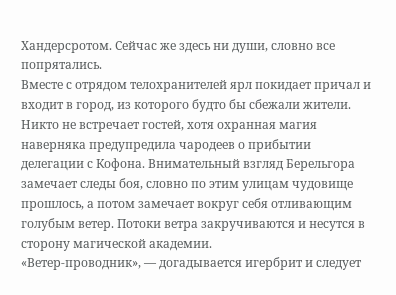Хандерсротом. Сейчас же здесь ни души, словно все попрятались.
Вместе с отрядом телохранителей ярл покидает причал и входит в город, из которого будто бы сбежали жители. Никто не встречает гостей, хотя охранная магия наверняка предупредила чародеев о прибытии делегации с Кофона. Внимательный взгляд Берельгора замечает следы боя, словно по этим улицам чудовище прошлось, а потом замечает вокруг себя отливающим голубым ветер. Потоки ветра закручиваются и несутся в сторону магической академии.
«Ветер-проводник», — догадывается игербрит и следует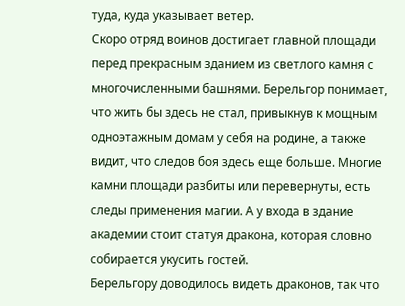туда, куда указывает ветер.
Скоро отряд воинов достигает главной площади перед прекрасным зданием из светлого камня с многочисленными башнями. Берельгор понимает, что жить бы здесь не стал, привыкнув к мощным одноэтажным домам у себя на родине, а также видит, что следов боя здесь еще больше. Многие камни площади разбиты или перевернуты, есть следы применения магии. А у входа в здание академии стоит статуя дракона, которая словно собирается укусить гостей.
Берельгору доводилось видеть драконов, так что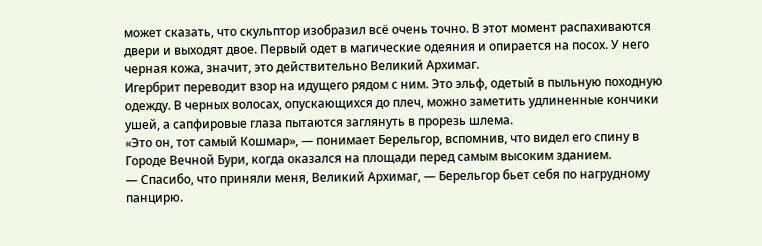может сказать, что скульптор изобразил всё очень точно. В этот момент распахиваются двери и выходят двое. Первый одет в магические одеяния и опирается на посох. У него черная кожа, значит, это действительно Великий Архимаг.
Игербрит переводит взор на идущего рядом с ним. Это эльф, одетый в пыльную походную одежду. В черных волосах, опускающихся до плеч, можно заметить удлиненные кончики ушей, а сапфировые глаза пытаются заглянуть в прорезь шлема.
«Это он, тот самый Кошмар», — понимает Берельгор, вспомнив, что видел его спину в Городе Вечной Бури, когда оказался на площади перед самым высоким зданием.
— Спасибо, что приняли меня, Великий Архимаг, — Берельгор бьет себя по нагрудному панцирю.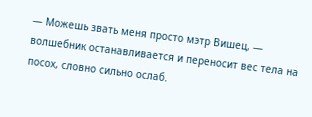— Можешь звать меня просто мэтр Вишец, — волшебник останавливается и переносит вес тела на посох, словно сильно ослаб.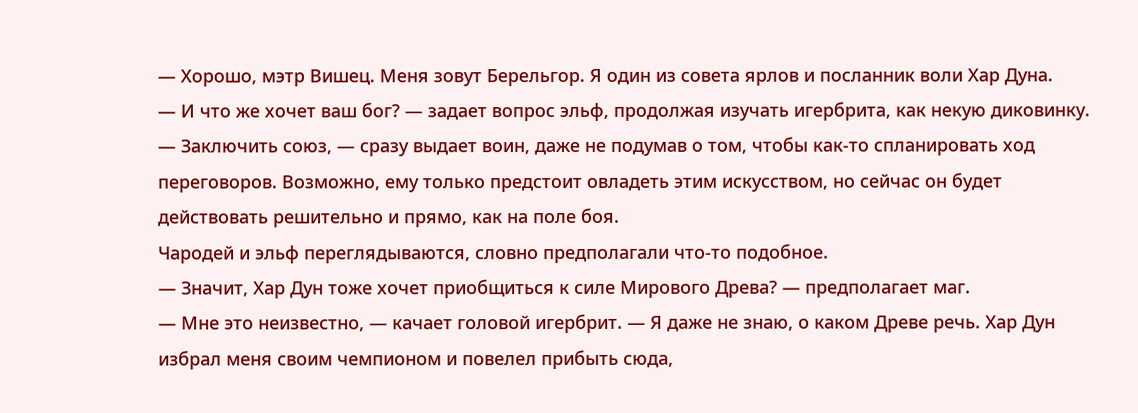— Хорошо, мэтр Вишец. Меня зовут Берельгор. Я один из совета ярлов и посланник воли Хар Дуна.
— И что же хочет ваш бог? — задает вопрос эльф, продолжая изучать игербрита, как некую диковинку.
— Заключить союз, — сразу выдает воин, даже не подумав о том, чтобы как-то спланировать ход переговоров. Возможно, ему только предстоит овладеть этим искусством, но сейчас он будет действовать решительно и прямо, как на поле боя.
Чародей и эльф переглядываются, словно предполагали что-то подобное.
— Значит, Хар Дун тоже хочет приобщиться к силе Мирового Древа? — предполагает маг.
— Мне это неизвестно, — качает головой игербрит. — Я даже не знаю, о каком Древе речь. Хар Дун избрал меня своим чемпионом и повелел прибыть сюда,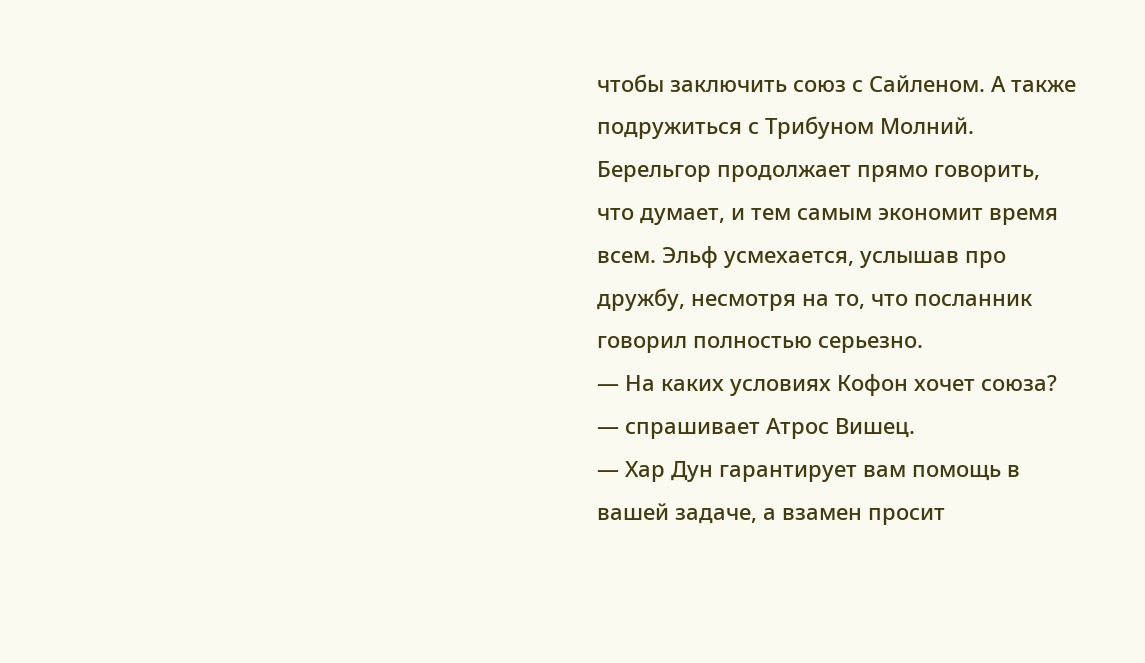чтобы заключить союз с Сайленом. А также подружиться с Трибуном Молний.
Берельгор продолжает прямо говорить, что думает, и тем самым экономит время всем. Эльф усмехается, услышав про дружбу, несмотря на то, что посланник говорил полностью серьезно.
— На каких условиях Кофон хочет союза? — спрашивает Атрос Вишец.
— Хар Дун гарантирует вам помощь в вашей задаче, а взамен просит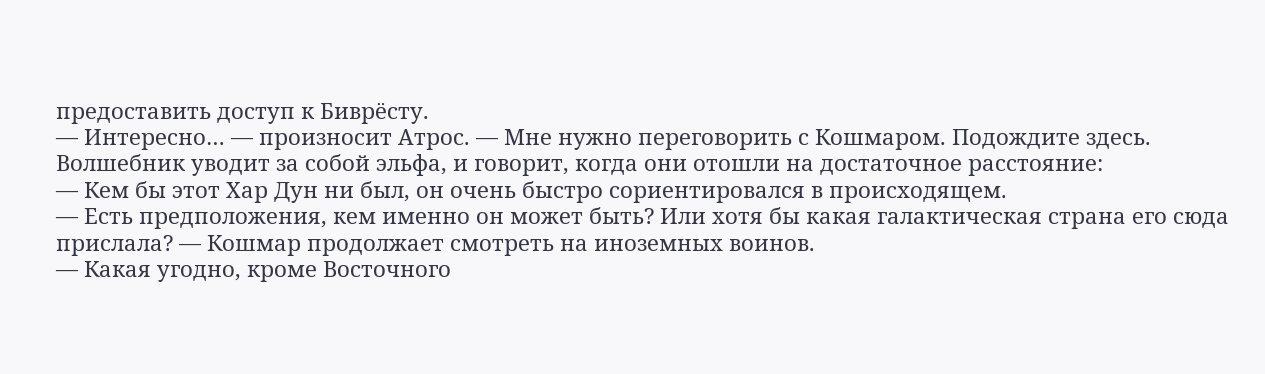предоставить доступ к Биврёсту.
— Интересно… — произносит Атрос. — Мне нужно переговорить с Кошмаром. Подождите здесь.
Волшебник уводит за собой эльфа, и говорит, когда они отошли на достаточное расстояние:
— Кем бы этот Хар Дун ни был, он очень быстро сориентировался в происходящем.
— Есть предположения, кем именно он может быть? Или хотя бы какая галактическая страна его сюда прислала? — Кошмар продолжает смотреть на иноземных воинов.
— Какая угодно, кроме Восточного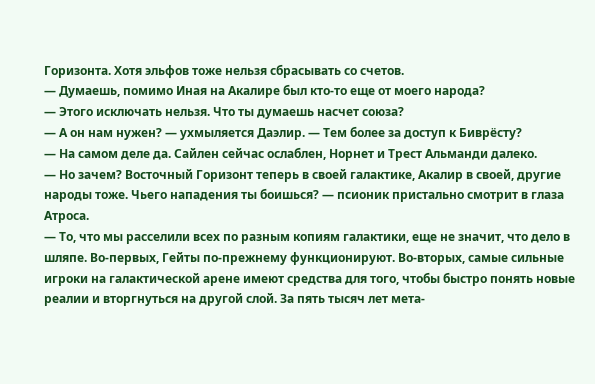Горизонта. Хотя эльфов тоже нельзя сбрасывать со счетов.
— Думаешь, помимо Иная на Акалире был кто-то еще от моего народа?
— Этого исключать нельзя. Что ты думаешь насчет союза?
— А он нам нужен? — ухмыляется Даэлир. — Тем более за доступ к Биврёсту?
— На самом деле да. Сайлен сейчас ослаблен, Норнет и Трест Альманди далеко.
— Но зачем? Восточный Горизонт теперь в своей галактике, Акалир в своей, другие народы тоже. Чьего нападения ты боишься? — псионик пристально смотрит в глаза Атроса.
— То, что мы расселили всех по разным копиям галактики, еще не значит, что дело в шляпе. Во-первых, Гейты по-прежнему функционируют. Во-вторых, самые сильные игроки на галактической арене имеют средства для того, чтобы быстро понять новые реалии и вторгнуться на другой слой. За пять тысяч лет мета-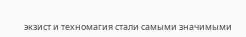экзист и техномагия стали самыми значимыми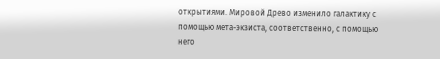открытиями. Мировой Древо изменило галактику с помощью мета-экзиста, соответственно, с помощью него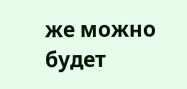же можно будет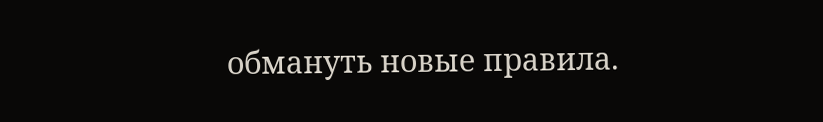обмануть новые правила.